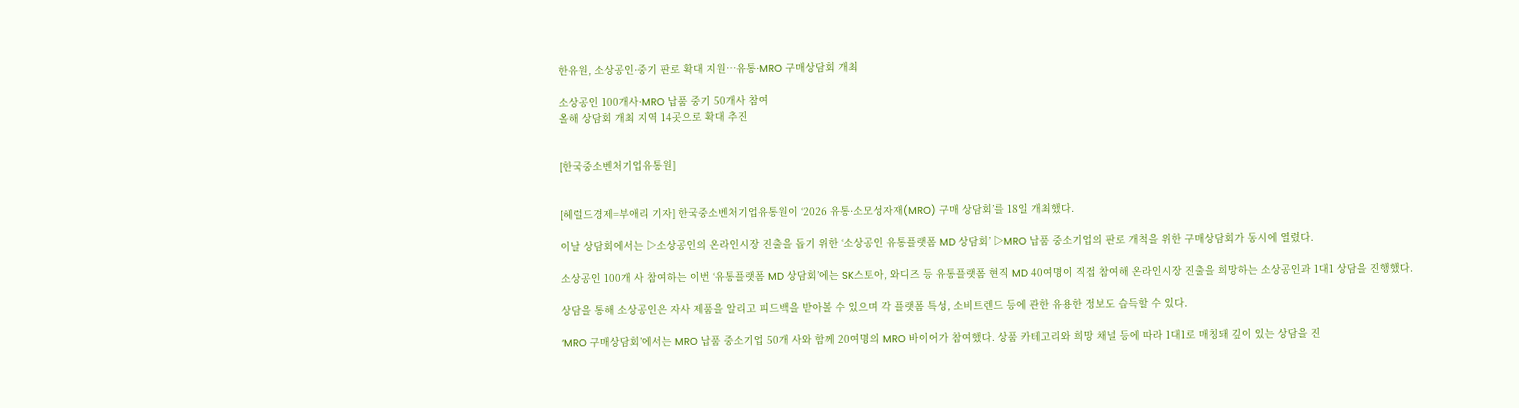한유원, 소상공인·중기 판로 확대 지원…유통·MRO 구매상담회 개최

소상공인 100개사·MRO 납품 중기 50개사 참여
올해 상담회 개최 지역 14곳으로 확대 추진


[한국중소벤처기업유통원]


[헤럴드경제=부애리 기자] 한국중소벤처기업유통원이 ‘2026 유통·소모성자재(MRO) 구매 상담회’를 18일 개최했다.

이날 상담회에서는 ▷소상공인의 온라인시장 진출을 돕기 위한 ‘소상공인 유통플랫폼 MD 상담회’ ▷MRO 납품 중소기업의 판로 개척을 위한 구매상담회가 동시에 열렸다.

소상공인 100개 사 참여하는 이번 ‘유통플랫폼 MD 상담회’에는 SK스토아, 와디즈 등 유통플랫폼 현직 MD 40여명이 직접 참여해 온라인시장 진출을 희망하는 소상공인과 1대1 상담을 진행했다.

상담을 통해 소상공인은 자사 제품을 알리고 피드백을 받아볼 수 있으며 각 플랫폼 특성, 소비트렌드 등에 관한 유용한 정보도 습득할 수 있다.

‘MRO 구매상담회’에서는 MRO 납품 중소기업 50개 사와 함께 20여명의 MRO 바이어가 참여했다. 상품 카테고리와 희망 채널 등에 따라 1대1로 매칭돼 깊이 있는 상담을 진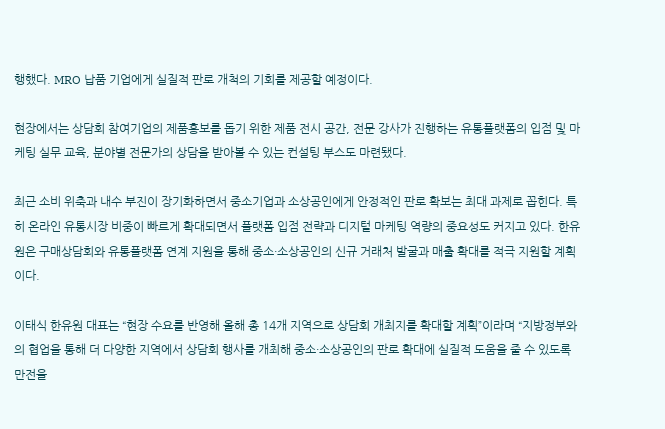행했다. MRO 납품 기업에게 실질적 판로 개척의 기회를 제공할 예정이다.

현장에서는 상담회 참여기업의 제품홍보를 돕기 위한 제품 전시 공간, 전문 강사가 진행하는 유통플랫폼의 입점 및 마케팅 실무 교육, 분야별 전문가의 상담을 받아볼 수 있는 컨설팅 부스도 마련됐다.

최근 소비 위축과 내수 부진이 장기화하면서 중소기업과 소상공인에게 안정적인 판로 확보는 최대 과제로 꼽힌다. 특히 온라인 유통시장 비중이 빠르게 확대되면서 플랫폼 입점 전략과 디지털 마케팅 역량의 중요성도 커지고 있다. 한유원은 구매상담회와 유통플랫폼 연계 지원을 통해 중소·소상공인의 신규 거래처 발굴과 매출 확대를 적극 지원할 계획이다.

이태식 한유원 대표는 “현장 수요를 반영해 올해 총 14개 지역으로 상담회 개최지를 확대할 계획”이라며 “지방정부와의 협업을 통해 더 다양한 지역에서 상담회 행사를 개최해 중소·소상공인의 판로 확대에 실질적 도움을 줄 수 있도록 만전을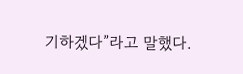기하겠다”라고 말했다.